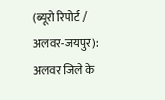(ब्यूरो रिपोर्ट / अलवर-जयपुर): अलवर जिले के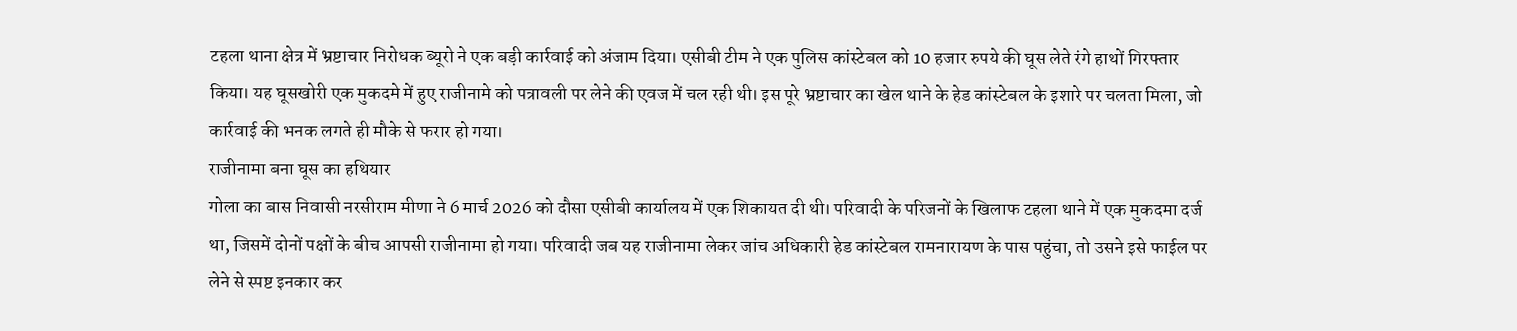टहला थाना क्षेत्र में भ्रष्टाचार निरोधक ब्यूरो ने एक बड़ी कार्रवाई को अंजाम दिया। एसीबी टीम ने एक पुलिस कांस्टेबल को 10 हजार रुपये की घूस लेते रंगे हाथों गिरफ्तार किया। यह घूसखोरी एक मुकदमे में हुए राजीनामे को पत्रावली पर लेने की एवज में चल रही थी। इस पूरे भ्रष्टाचार का खेल थाने के हेड कांस्टेबल के इशारे पर चलता मिला, जो कार्रवाई की भनक लगते ही मौके से फरार हो गया।
राजीनामा बना घूस का हथियार
गोला का बास निवासी नरसीराम मीणा ने 6 मार्च 2026 को दौसा एसीबी कार्यालय में एक शिकायत दी थी। परिवादी के परिजनों के खिलाफ टहला थाने में एक मुकदमा दर्ज था, जिसमें दोनों पक्षों के बीच आपसी राजीनामा हो गया। परिवादी जब यह राजीनामा लेकर जांच अधिकारी हेड कांस्टेबल रामनारायण के पास पहुंचा, तो उसने इसे फाईल पर लेने से स्पष्ट इनकार कर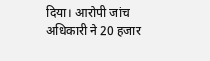दिया। आरोपी जांच अधिकारी ने 20 हजार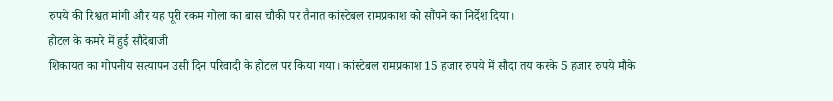रुपये की रिश्वत मांगी और यह पूरी रकम गोला का बास चौकी पर तैनात कांस्टेबल रामप्रकाश को सौंपने का निर्देश दिया।
होटल के कमरे में हुई सौदेबाजी
शिकायत का गोपनीय सत्यापन उसी दिन परिवादी के होटल पर किया गया। कांस्टेबल रामप्रकाश 15 हजार रुपये में सौदा तय करके 5 हजार रुपये मौके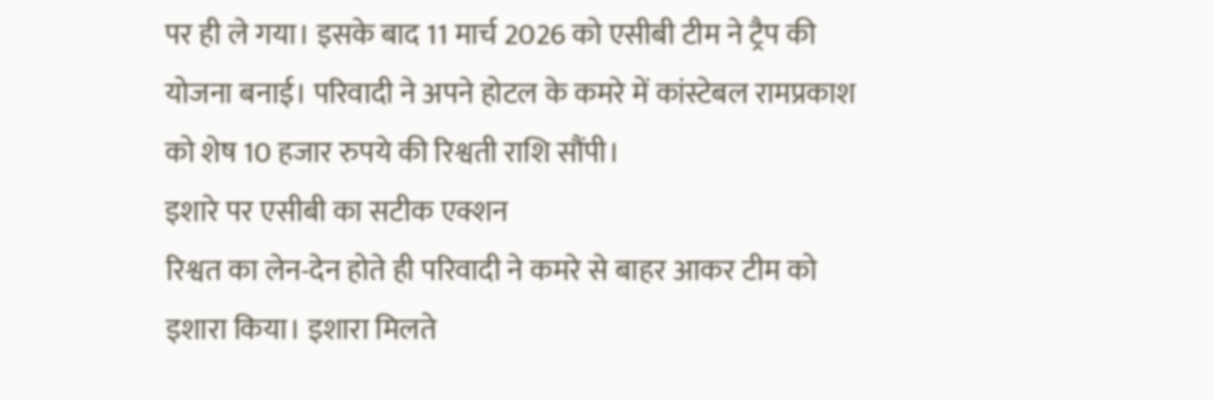पर ही ले गया। इसके बाद 11 मार्च 2026 को एसीबी टीम ने ट्रैप की योजना बनाई। परिवादी ने अपने होटल के कमरे में कांस्टेबल रामप्रकाश को शेष 10 हजार रुपये की रिश्वती राशि सौंपी।
इशारे पर एसीबी का सटीक एक्शन
रिश्वत का लेन-देन होते ही परिवादी ने कमरे से बाहर आकर टीम को इशारा किया। इशारा मिलते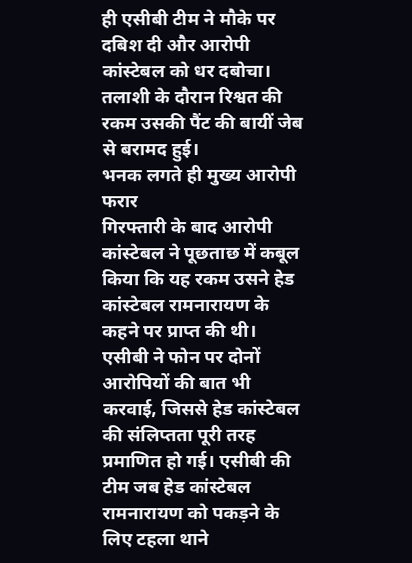ही एसीबी टीम ने मौके पर दबिश दी और आरोपी कांस्टेबल को धर दबोचा। तलाशी के दौरान रिश्वत की रकम उसकी पैंट की बायीं जेब से बरामद हुई।
भनक लगते ही मुख्य आरोपी फरार
गिरफ्तारी के बाद आरोपी कांस्टेबल ने पूछताछ में कबूल किया कि यह रकम उसने हेड कांस्टेबल रामनारायण के कहने पर प्राप्त की थी। एसीबी ने फोन पर दोनों आरोपियों की बात भी करवाई, जिससे हेड कांस्टेबल की संलिप्तता पूरी तरह प्रमाणित हो गई। एसीबी की टीम जब हेड कांस्टेबल रामनारायण को पकड़ने के लिए टहला थाने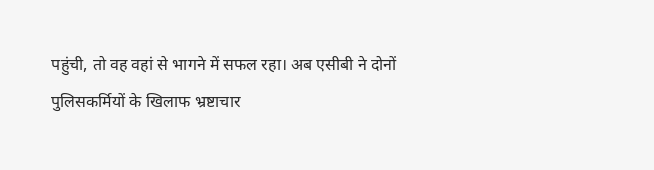पहुंची, तो वह वहां से भागने में सफल रहा। अब एसीबी ने दोनों पुलिसकर्मियों के खिलाफ भ्रष्टाचार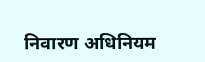निवारण अधिनियम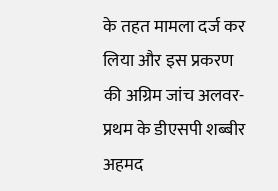के तहत मामला दर्ज कर लिया और इस प्रकरण की अग्रिम जांच अलवर-प्रथम के डीएसपी शब्बीर अहमद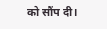को सौंप दी।